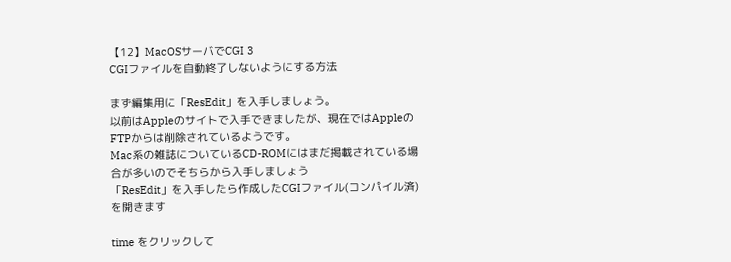【12】MacOSサーバでCGI 3
CGIファイルを自動終了しないようにする方法

まず編集用に「ResEdit」を入手しましょう。
以前はAppleのサイトで入手できましたが、現在ではAppleのFTPからは削除されているようです。
Mac系の雑誌についているCD-ROMにはまだ掲載されている場合が多いのでそちらから入手しましょう
「ResEdit」を入手したら作成したCGIファイル(コンパイル済)を開きます

time をクリックして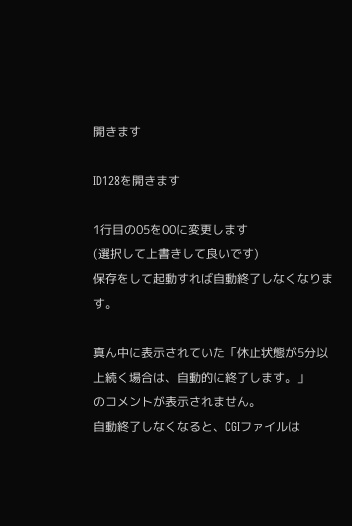開きます

ID128を開きます

1行目の05を00に変更します
(選択して上書きして良いです)
保存をして起動すれば自動終了しなくなります。

真ん中に表示されていた「休止状態が5分以上続く場合は、自動的に終了します。」
のコメントが表示されません。
自動終了しなくなると、CGIファイルは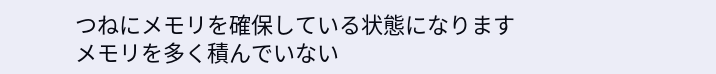つねにメモリを確保している状態になります
メモリを多く積んでいない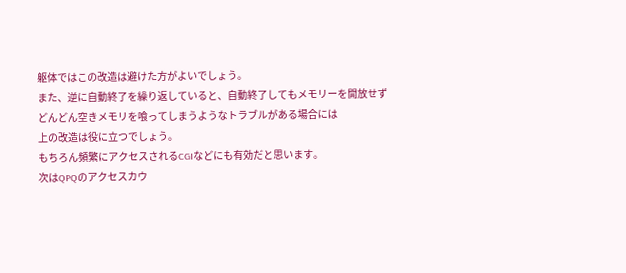躯体ではこの改造は避けた方がよいでしょう。
また、逆に自動終了を繰り返していると、自動終了してもメモリーを開放せず
どんどん空きメモリを喰ってしまうようなトラブルがある場合には
上の改造は役に立つでしょう。
もちろん頻繁にアクセスされるCGIなどにも有効だと思います。
次はQPQのアクセスカウ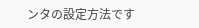ンタの設定方法です